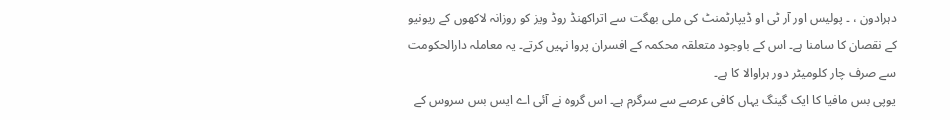دہرادون ، ۔ پولیس اور آر ٹی او ڈیپارٹمنٹ کی ملی بھگت سے اتراکھنڈ روڈ ویز کو روزانہ لاکھوں کے ریونیو کے نقصان کا سامنا ہے۔ اس کے باوجود متعلقہ محکمہ کے افسران پروا نہیں کرتے۔ یہ معاملہ دارالحکومت سے صرف چار کلومیٹر دور ہراوالا کا ہے۔
یوپی بس مافیا کا ایک گینگ یہاں کافی عرصے سے سرگرم ہے۔ اس گروہ نے آئی اے ایس بس سروس کے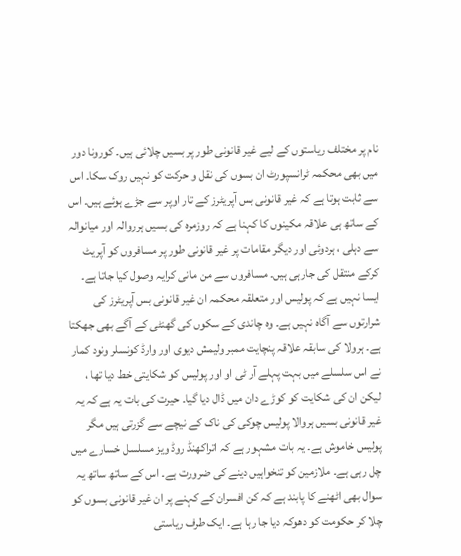نام پر مختلف ریاستوں کے لیے غیر قانونی طور پر بسیں چلائی ہیں۔ کورونا دور میں بھی محکمہ ٹرانسپورٹ ان بسوں کی نقل و حرکت کو نہیں روک سکا۔ اس سے ثابت ہوتا ہے کہ غیر قانونی بس آپریٹرز کے تار اوپر سے جڑے ہوئے ہیں۔ اس کے ساتھ ہی علاقہ مکینوں کا کہنا ہے کہ روزمرہ کی بسیں ہرروالہ اور میانوالہ سے دہلی ، ہردوئی اور دیگر مقامات پر غیر قانونی طور پر مسافروں کو آپریٹ کرکے منتقل کی جارہی ہیں۔ مسافروں سے من مانی کرایہ وصول کیا جاتا ہے۔ ایسا نہیں ہے کہ پولیس اور متعلقہ محکمہ ان غیر قانونی بس آپریٹرز کی شرارتوں سے آگاہ نہیں ہے۔ وہ چاندی کے سکوں کی گھنٹی کے آگے بھی جھکتا ہے۔ ہرولا کی سابقہ علاقہ پنچایت ممبر ولیمش دیوی اور وارڈ کونسلر ونود کمار نے اس سلسلے میں بہت پہلے آر ٹی او اور پولیس کو شکایتی خط دیا تھا ، لیکن ان کی شکایت کو کوڑے دان میں ڈال دیا گیا۔ حیرت کی بات یہ ہے کہ یہ غیر قانونی بسیں ہروالا پولیس چوکی کی ناک کے نیچے سے گزرتی ہیں مگر پولیس خاموش ہے۔ یہ بات مشہور ہے کہ اتراکھنڈ روڈ ویز مسلسل خسارے میں چل رہی ہے۔ ملازمین کو تنخواہیں دینے کی ضرورت ہے۔ اس کے ساتھ ساتھ یہ سوال بھی اٹھنے کا پابند ہے کہ کن افسران کے کہنے پر ان غیر قانونی بسوں کو چلا کر حکومت کو دھوکہ دیا جا رہا ہے۔ ایک طرف ریاستی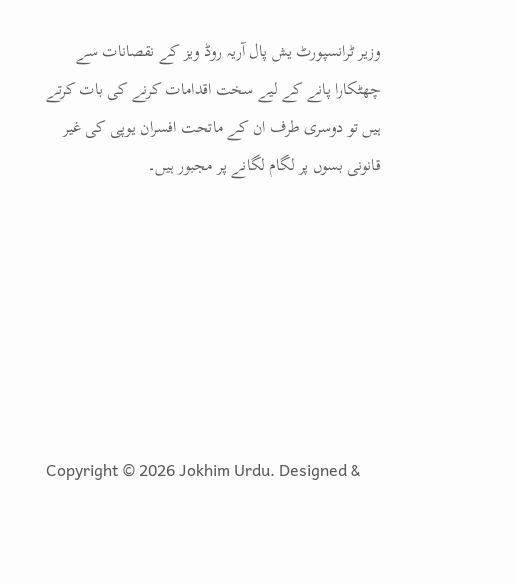وزیر ٹرانسپورٹ یش پال آریہ روڈ ویز کے نقصانات سے چھٹکارا پانے کے لیے سخت اقدامات کرنے کی بات کرتے ہیں تو دوسری طرف ان کے ماتحت افسران یوپی کی غیر قانونی بسوں پر لگام لگانے پر مجبور ہیں۔







Copyright © 2026 Jokhim Urdu. Designed &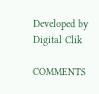Developed by Digital Clik

COMMENTS